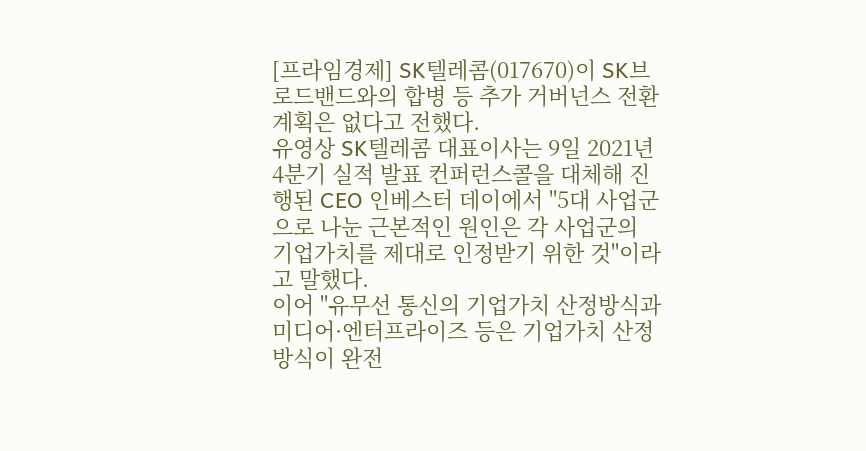[프라임경제] SK텔레콤(017670)이 SK브로드밴드와의 합병 등 추가 거버넌스 전환 계획은 없다고 전했다.
유영상 SK텔레콤 대표이사는 9일 2021년 4분기 실적 발표 컨퍼런스콜을 대체해 진행된 CEO 인베스터 데이에서 "5대 사업군으로 나눈 근본적인 원인은 각 사업군의 기업가치를 제대로 인정받기 위한 것"이라고 말했다.
이어 "유무선 통신의 기업가치 산정방식과 미디어·엔터프라이즈 등은 기업가치 산정방식이 완전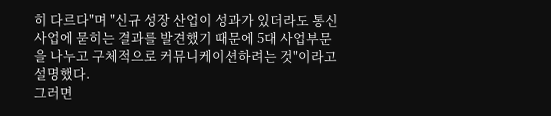히 다르다"며 "신규 성장 산업이 성과가 있더라도 통신사업에 묻히는 결과를 발견했기 때문에 5대 사업부문을 나누고 구체적으로 커뮤니케이션하려는 것"이라고 설명했다.
그러면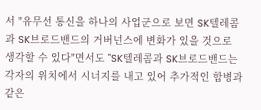서 "유무선 통신을 하나의 사업군으로 보면 SK텔레콤과 SK브로드밴드의 거버넌스에 변화가 있을 것으로 생각할 수 있다"면서도 "SK텔레콤과 SK브로드밴드는 각자의 위치에서 시너지를 내고 있어 추가적인 합병과 같은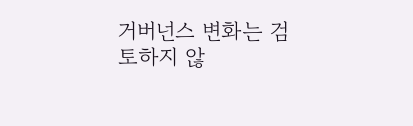거버넌스 변화는 검토하지 않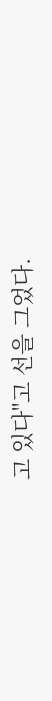고 있다"고 선을 그었다.